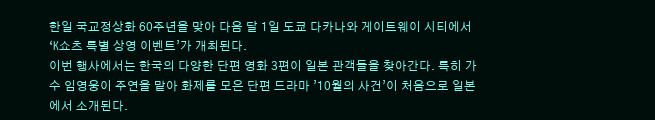한일 국교정상화 60주년을 맞아 다음 달 1일 도쿄 다카나와 게이트웨이 시티에서 ‘K쇼츠 특별 상영 이벤트’가 개최된다.
이번 행사에서는 한국의 다양한 단편 영화 3편이 일본 관객들을 찾아간다. 특히 가수 임영웅이 주연을 맡아 화제를 모은 단편 드라마 ’10월의 사건’이 처음으로 일본에서 소개된다.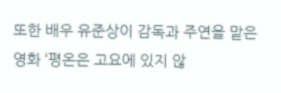또한 배우 유준상이 감독과 주연을 맡은 영화 ‘평온은 고요에 있지 않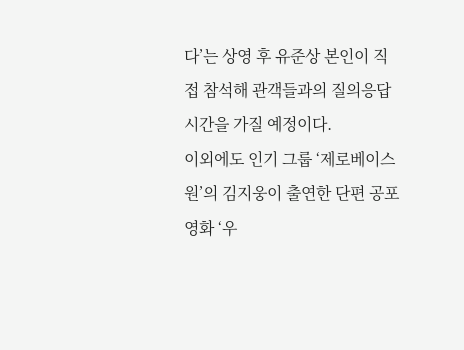다’는 상영 후 유준상 본인이 직접 참석해 관객들과의 질의응답 시간을 가질 예정이다.
이외에도 인기 그룹 ‘제로베이스원’의 김지웅이 출연한 단편 공포영화 ‘우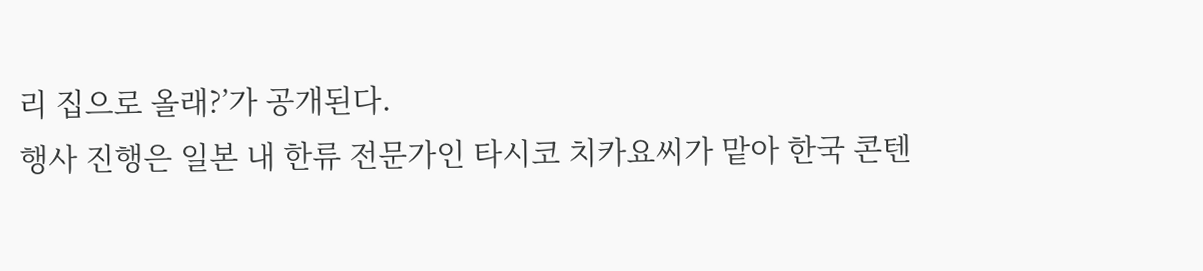리 집으로 올래?’가 공개된다.
행사 진행은 일본 내 한류 전문가인 타시코 치카요씨가 맡아 한국 콘텐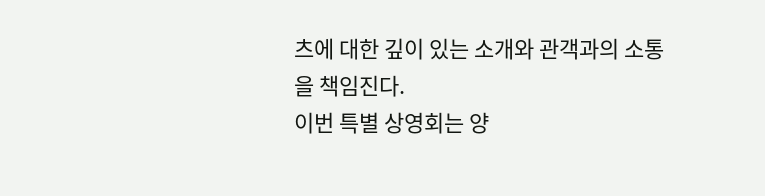츠에 대한 깊이 있는 소개와 관객과의 소통을 책임진다.
이번 특별 상영회는 양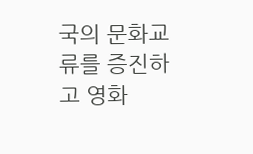국의 문화교류를 증진하고 영화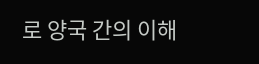로 양국 간의 이해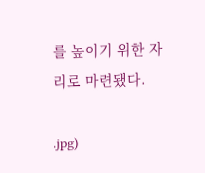를 높이기 위한 자리로 마련됐다.

.jpg)